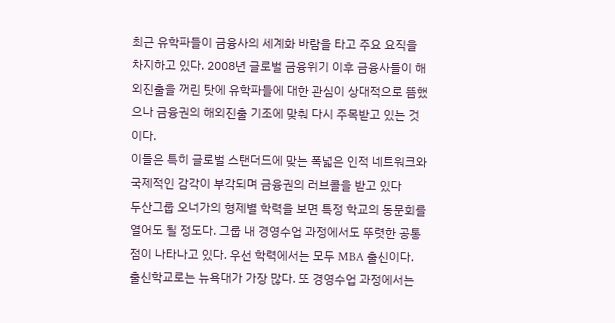최근 유학파들이 금융사의 세계화 바람을 타고 주요 요직을 차지하고 있다. 2008년 글로벌 금융위기 이후 금융사들이 해외진출을 꺼린 탓에 유학파들에 대한 관심이 상대적으로 뜸했으나 금융권의 해외진출 기조에 맞춰 다시 주목받고 있는 것이다.
이들은 특히 글로벌 스탠더드에 맞는 폭넓은 인적 네트워크와 국제적인 감각이 부각되며 금융권의 러브콜을 받고 있다
두산그룹 오너가의 형제별 학력을 보면 특정 학교의 동문회를 열어도 될 정도다. 그룹 내 경영수업 과정에서도 뚜렷한 공통점이 나타나고 있다. 우선 학력에서는 모두 MBA 출신이다. 출신학교로는 뉴욕대가 가장 많다. 또 경영수업 과정에서는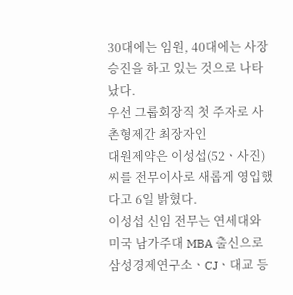30대에는 임원, 40대에는 사장 승진을 하고 있는 것으로 나타났다.
우선 그룹회장직 첫 주자로 사촌형제간 최장자인
대원제약은 이성섭(52ㆍ사진)씨를 전무이사로 새롭게 영입했다고 6일 밝혔다.
이성섭 신임 전무는 연세대와 미국 남가주대 MBA 출신으로 삼성경제연구소ㆍCJㆍ대교 등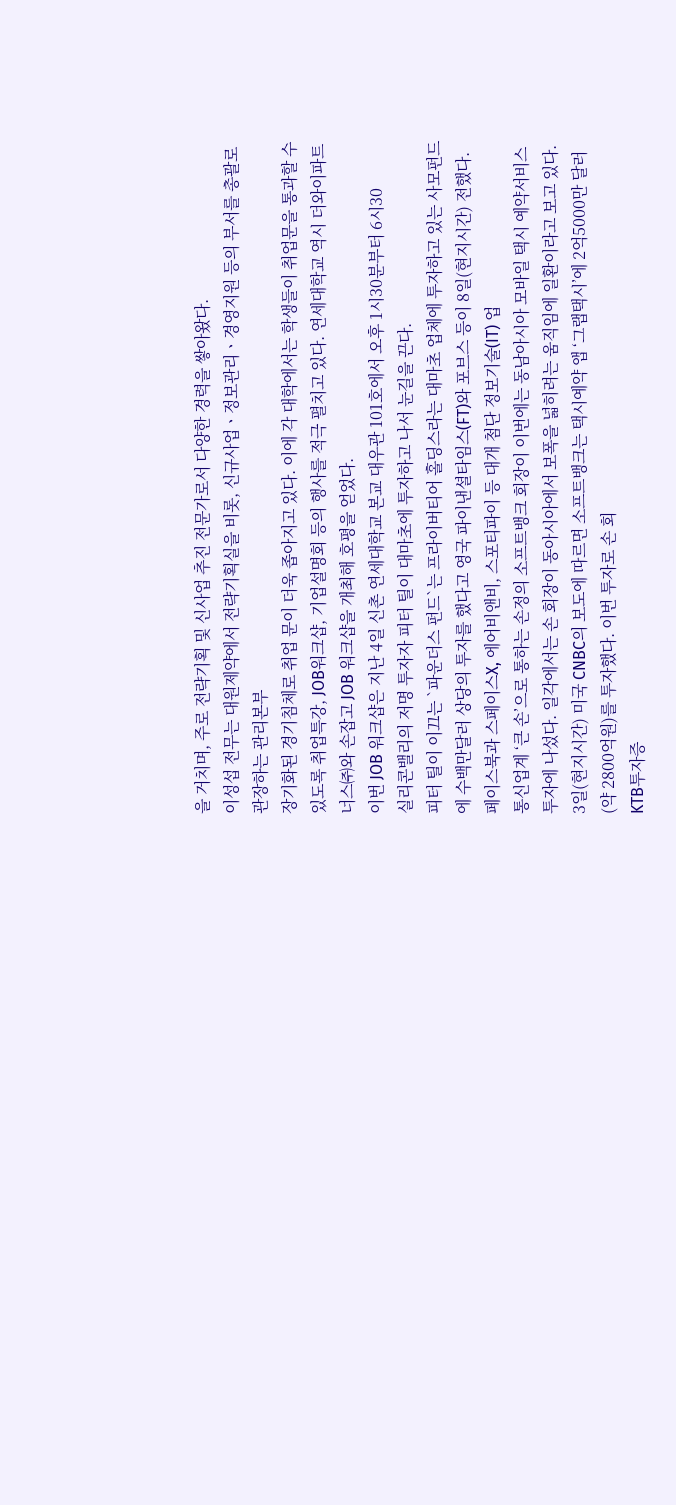을 거치며, 주로 전략기획 및 신사업 추진 전문가로서 다양한 경력을 쌓아왔다.
이성섭 전무는 대원제약에서 전략기획실을 비롯, 신규사업ㆍ정보관리ㆍ경영지원 등의 부서를 총괄로 관장하는 관리본부
장기화된 경기침체로 취업 문이 더욱 좁아지고 있다. 이에 각 대학에서는 학생들이 취업문을 통과할 수 있도록 취업특강, JOB워크샵, 기업설명회 등의 행사를 적극 펼치고 있다. 연세대학교 역시 더와이파트너스㈜와 손잡고 JOB 워크샵을 개최해 호평을 얻었다.
이번 JOB 워크샵은 지난 4일 신촌 연세대학교 본교 대우관 101호에서 오후 1시30분부터 6시30
실리콘밸리의 저명 투자자 피터 틸이 대마초에 투자하고 나서 눈길을 끈다.
피터 틸이 이끄는 `파운더스 펀드`는 프라이버티어 홀딩스라는 대마초 업체에 투자하고 있는 사모펀드에 수백만달러 상당의 투자를 했다고 영국 파이낸셜타임스(FT)와 포브스 등이 8일(현지시간) 전했다.
페이스북과 스페이스X, 에어비앤비, 스포티파이 등 대개 첨단 정보기술(IT) 업
통신업계 ‘큰 손’으로 통하는 손정의 소프트뱅크 회장이 이번에는 동남아시아 모바일 택시 예약서비스 투자에 나섰다. 일각에서는 손 회장이 동아시아에서 보폭을 넓히려는 움직임에 일환이라고 보고 있다.
3일(현지시간) 미국 CNBC의 보도에 따르면 소프트뱅크는 택시예약 앱 ‘그랩택시’에 2억5000만 달러(약 2800억원)를 투자했다. 이번 투자로 손 회
KTB투자증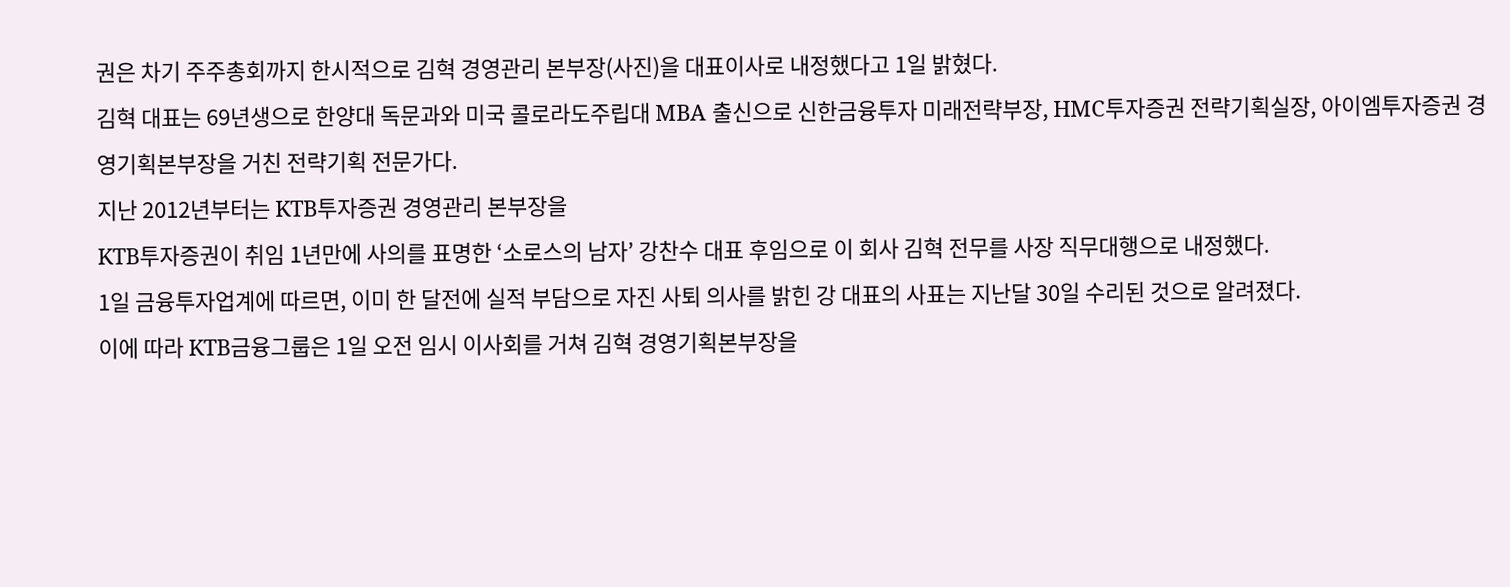권은 차기 주주총회까지 한시적으로 김혁 경영관리 본부장(사진)을 대표이사로 내정했다고 1일 밝혔다.
김혁 대표는 69년생으로 한양대 독문과와 미국 콜로라도주립대 MBA 출신으로 신한금융투자 미래전략부장, HMC투자증권 전략기획실장, 아이엠투자증권 경영기획본부장을 거친 전략기획 전문가다.
지난 2012년부터는 KTB투자증권 경영관리 본부장을
KTB투자증권이 취임 1년만에 사의를 표명한 ‘소로스의 남자’ 강찬수 대표 후임으로 이 회사 김혁 전무를 사장 직무대행으로 내정했다.
1일 금융투자업계에 따르면, 이미 한 달전에 실적 부담으로 자진 사퇴 의사를 밝힌 강 대표의 사표는 지난달 30일 수리된 것으로 알려졌다.
이에 따라 KTB금융그룹은 1일 오전 임시 이사회를 거쳐 김혁 경영기획본부장을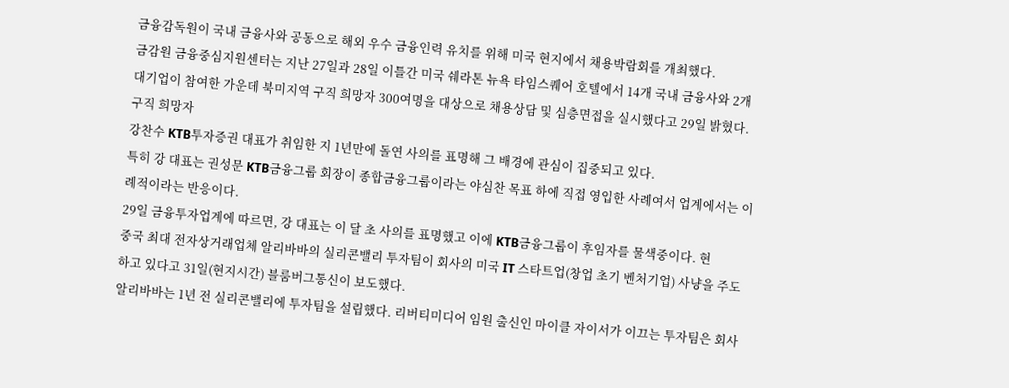금융감독원이 국내 금융사와 공동으로 해외 우수 금융인력 유치를 위해 미국 현지에서 채용박람회를 개최했다.
금감원 금융중심지원센터는 지난 27일과 28일 이틀간 미국 쉐라톤 뉴욕 타임스퀘어 호텔에서 14개 국내 금융사와 2개 대기업이 참여한 가운데 북미지역 구직 희망자 300여명을 대상으로 채용상담 및 심층면접을 실시했다고 29일 밝혔다.
구직 희망자
강찬수 KTB투자증권 대표가 취임한 지 1년만에 돌연 사의를 표명해 그 배경에 관심이 집중되고 있다.
특히 강 대표는 권성문 KTB금융그룹 회장이 종합금융그룹이라는 야심찬 목표 하에 직접 영입한 사례여서 업계에서는 이례적이라는 반응이다.
29일 금융투자업계에 따르면, 강 대표는 이 달 초 사의를 표명했고 이에 KTB금융그룹이 후임자를 물색중이다. 현
중국 최대 전자상거래업체 알리바바의 실리콘밸리 투자팀이 회사의 미국 IT 스타트업(창업 초기 벤처기업) 사냥을 주도하고 있다고 31일(현지시간) 블룸버그통신이 보도했다.
알리바바는 1년 전 실리콘밸리에 투자팀을 설립했다. 리버티미디어 임원 출신인 마이클 자이서가 이끄는 투자팀은 회사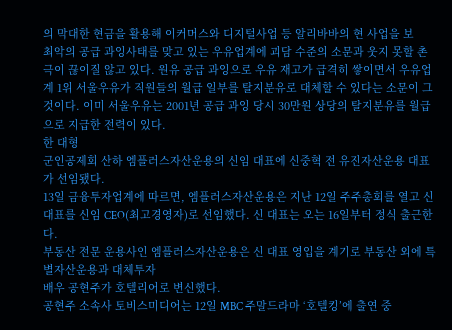의 막대한 현금을 활용해 이커머스와 디지털사업 등 알리바바의 현 사업을 보
최악의 공급 과잉사태를 맞고 있는 우유업계에 괴담 수준의 소문과 웃지 못할 촌극이 끊이질 않고 있다. 원유 공급 과잉으로 우유 재고가 급격히 쌓이면서 우유업계 1위 서울우유가 직원들의 월급 일부를 탈지분유로 대체할 수 있다는 소문이 그것이다. 이미 서울우유는 2001년 공급 과잉 당시 30만원 상당의 탈지분유를 월급으로 지급한 전력이 있다.
한 대형
군인공제회 산하 엠플러스자산운용의 신임 대표에 신중혁 전 유진자산운용 대표가 선임됐다.
13일 금융투자업계에 따르면, 엠플러스자산운용은 지난 12일 주주총회를 열고 신 대표를 신임 CEO(최고경영자)로 선임했다. 신 대표는 오는 16일부터 정식 출근한다.
부동산 전문 운용사인 엠플러스자산운용은 신 대표 영입을 계기로 부동산 외에 특별자산운용과 대체투자
배우 공현주가 호텔리어로 변신했다.
공현주 소속사 토비스미디어는 12일 MBC 주말드라마 ‘호텔킹’에 출연 중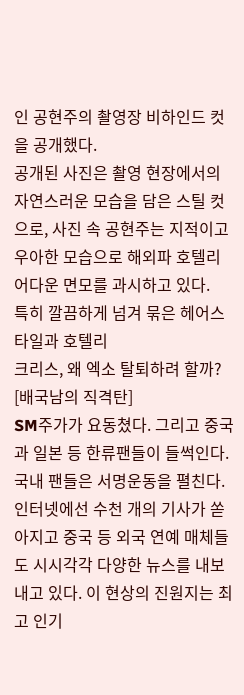인 공현주의 촬영장 비하인드 컷을 공개했다.
공개된 사진은 촬영 현장에서의 자연스러운 모습을 담은 스틸 컷으로, 사진 속 공현주는 지적이고 우아한 모습으로 해외파 호텔리어다운 면모를 과시하고 있다.
특히 깔끔하게 넘겨 묶은 헤어스타일과 호텔리
크리스, 왜 엑소 탈퇴하려 할까? [배국남의 직격탄]
SM주가가 요동쳤다. 그리고 중국과 일본 등 한류팬들이 들썩인다. 국내 팬들은 서명운동을 펼친다. 인터넷에선 수천 개의 기사가 쏟아지고 중국 등 외국 연예 매체들도 시시각각 다양한 뉴스를 내보내고 있다. 이 현상의 진원지는 최고 인기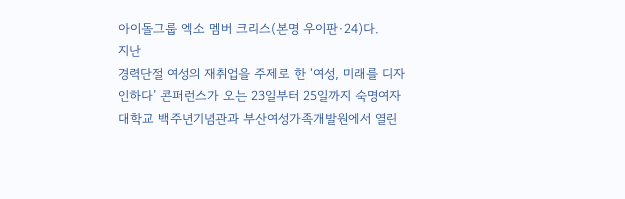아이돌그룹 엑소 멤버 크리스(본명 우이판·24)다.
지난
경력단절 여성의 재취업을 주제로 한 ‘여성, 미래를 디자인하다’ 콘퍼런스가 오는 23일부터 25일까지 숙명여자대학교 백주년기념관과 부산여성가족개발원에서 열린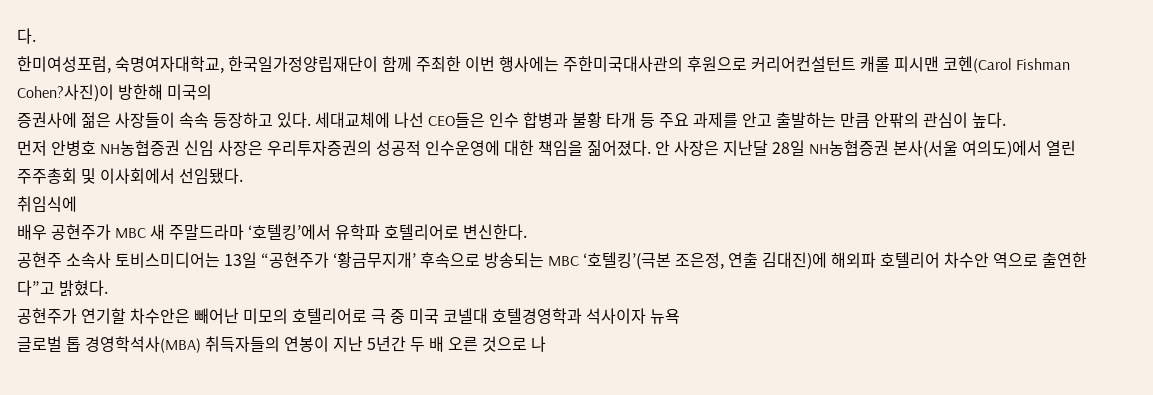다.
한미여성포럼, 숙명여자대학교, 한국일가정양립재단이 함께 주최한 이번 행사에는 주한미국대사관의 후원으로 커리어컨설턴트 캐롤 피시맨 코헨(Carol Fishman Cohen?사진)이 방한해 미국의
증권사에 젊은 사장들이 속속 등장하고 있다. 세대교체에 나선 CEO들은 인수 합병과 불황 타개 등 주요 과제를 안고 출발하는 만큼 안팎의 관심이 높다.
먼저 안병호 NH농협증권 신임 사장은 우리투자증권의 성공적 인수운영에 대한 책임을 짊어졌다. 안 사장은 지난달 28일 NH농협증권 본사(서울 여의도)에서 열린 주주총회 및 이사회에서 선임됐다.
취임식에
배우 공현주가 MBC 새 주말드라마 ‘호텔킹’에서 유학파 호텔리어로 변신한다.
공현주 소속사 토비스미디어는 13일 “공현주가 ‘황금무지개’ 후속으로 방송되는 MBC ‘호텔킹’(극본 조은정, 연출 김대진)에 해외파 호텔리어 차수안 역으로 출연한다”고 밝혔다.
공현주가 연기할 차수안은 빼어난 미모의 호텔리어로 극 중 미국 코넬대 호텔경영학과 석사이자 뉴욕
글로벌 톱 경영학석사(MBA) 취득자들의 연봉이 지난 5년간 두 배 오른 것으로 나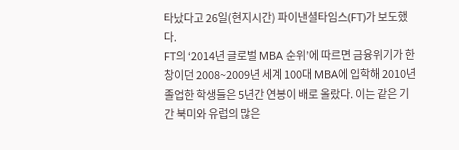타났다고 26일(현지시간) 파이낸셜타임스(FT)가 보도했다.
FT의 ‘2014년 글로벌 MBA 순위’에 따르면 금융위기가 한창이던 2008~2009년 세계 100대 MBA에 입학해 2010년 졸업한 학생들은 5년간 연봉이 배로 올랐다. 이는 같은 기간 북미와 유럽의 많은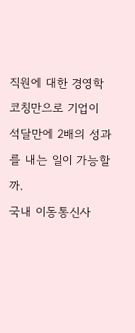직원에 대한 경영학 코칭만으로 기업이 석달만에 2배의 성과를 내는 일이 가능할까.
국내 이동통신사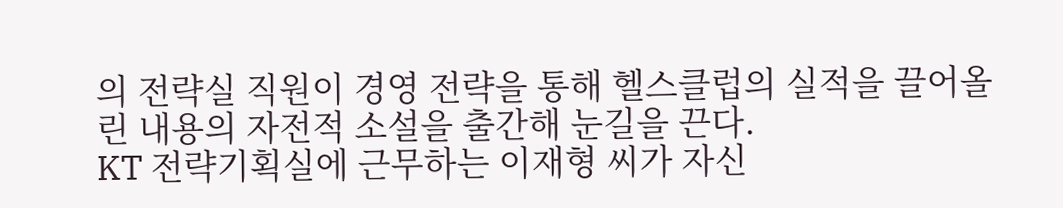의 전략실 직원이 경영 전략을 통해 헬스클럽의 실적을 끌어올린 내용의 자전적 소설을 출간해 눈길을 끈다.
KT 전략기획실에 근무하는 이재형 씨가 자신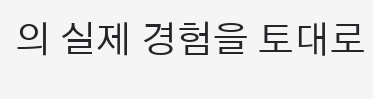의 실제 경험을 토대로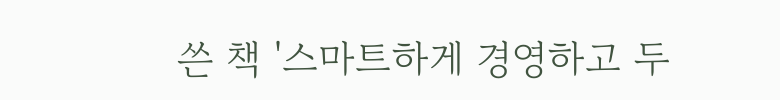쓴 책 '스마트하게 경영하고 두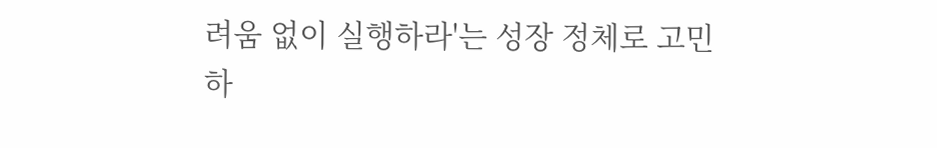려움 없이 실행하라'는 성장 정체로 고민하